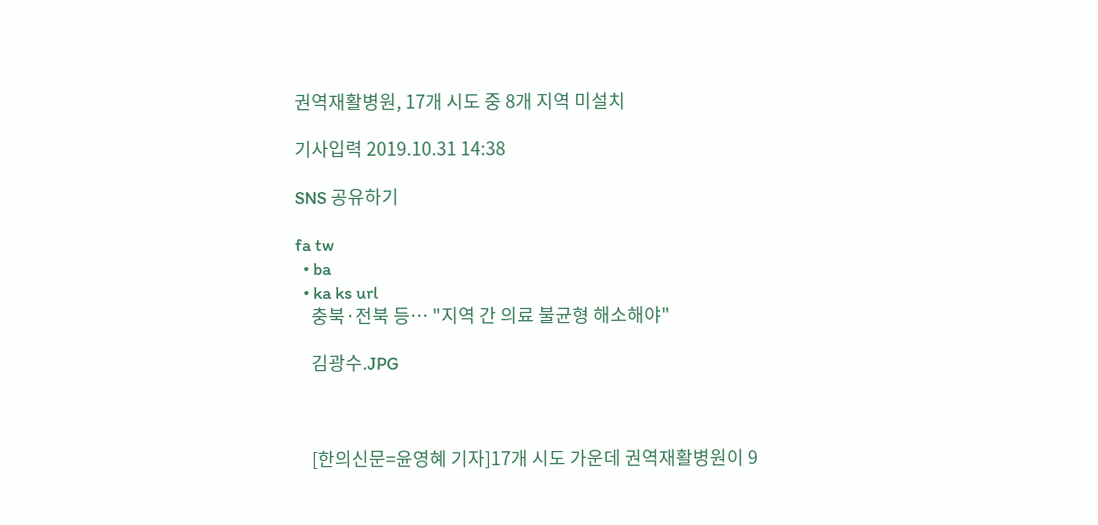권역재활병원, 17개 시도 중 8개 지역 미설치

기사입력 2019.10.31 14:38

SNS 공유하기

fa tw
  • ba
  • ka ks url
    충북·전북 등… "지역 간 의료 불균형 해소해야"

    김광수.JPG



    [한의신문=윤영혜 기자]17개 시도 가운데 권역재활병원이 9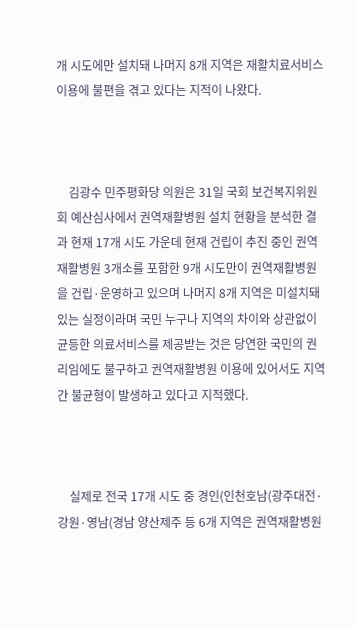개 시도에만 설치돼 나머지 8개 지역은 재활치료서비스 이용에 불편을 겪고 있다는 지적이 나왔다.



    김광수 민주평화당 의원은 31일 국회 보건복지위원회 예산심사에서 권역재활병원 설치 현황을 분석한 결과 현재 17개 시도 가운데 현재 건립이 추진 중인 권역재활병원 3개소를 포함한 9개 시도만이 권역재활병원을 건립·운영하고 있으며 나머지 8개 지역은 미설치돼 있는 실정이라며 국민 누구나 지역의 차이와 상관없이 균등한 의료서비스를 제공받는 것은 당연한 국민의 권리임에도 불구하고 권역재활병원 이용에 있어서도 지역 간 불균형이 발생하고 있다고 지적했다.



    실제로 전국 17개 시도 중 경인(인천호남(광주대전·강원·영남(경남 양산제주 등 6개 지역은 권역재활병원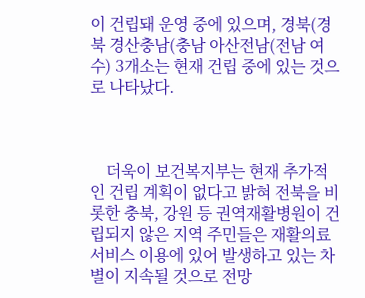이 건립돼 운영 중에 있으며, 경북(경북 경산충남(충남 아산전남(전남 여수) 3개소는 현재 건립 중에 있는 것으로 나타났다.



    더욱이 보건복지부는 현재 추가적인 건립 계획이 없다고 밝혀 전북을 비롯한 충북, 강원 등 권역재활병원이 건립되지 않은 지역 주민들은 재활의료서비스 이용에 있어 발생하고 있는 차별이 지속될 것으로 전망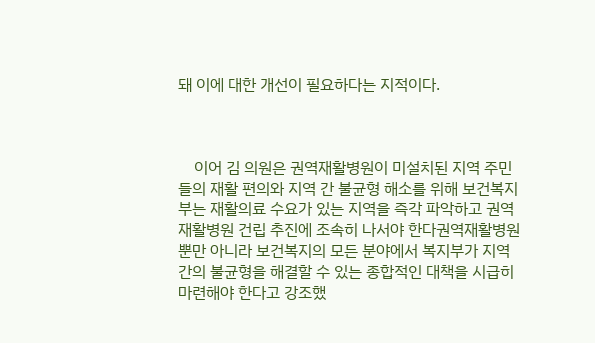돼 이에 대한 개선이 필요하다는 지적이다.



    이어 김 의원은 권역재활병원이 미설치된 지역 주민들의 재활 편의와 지역 간 불균형 해소를 위해 보건복지부는 재활의료 수요가 있는 지역을 즉각 파악하고 권역재활병원 건립 추진에 조속히 나서야 한다권역재활병원뿐만 아니라 보건복지의 모든 분야에서 복지부가 지역 간의 불균형을 해결할 수 있는 종합적인 대책을 시급히 마련해야 한다고 강조했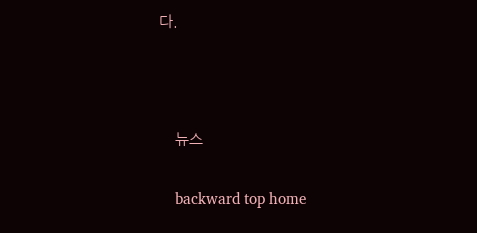다.



    뉴스

    backward top home